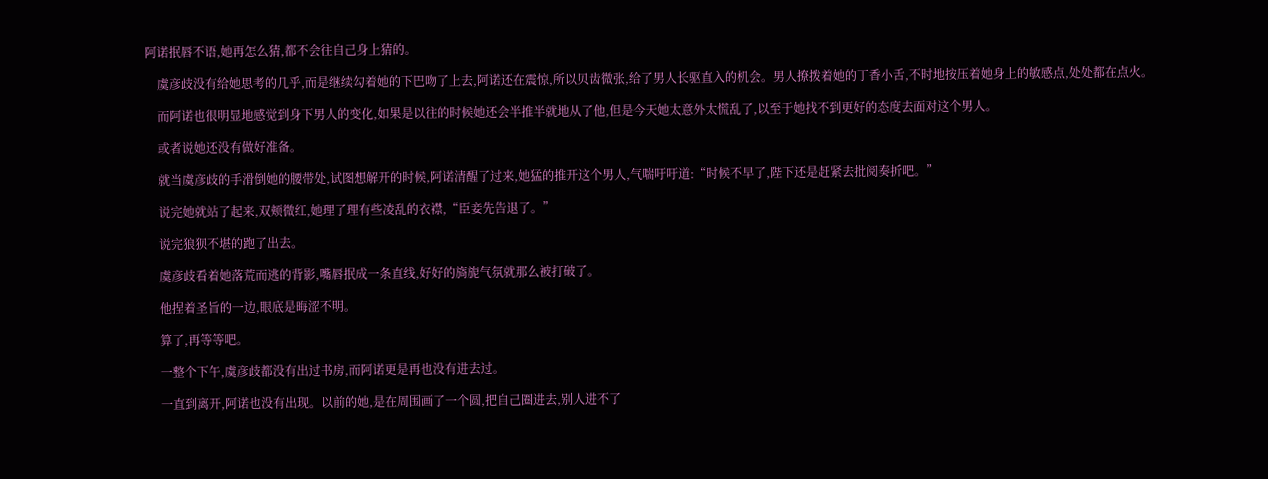阿诺抿唇不语,她再怎么猜,都不会往自己身上猜的。

    虞彦歧没有给她思考的几乎,而是继续勾着她的下巴吻了上去,阿诺还在震惊,所以贝齿微张,给了男人长驱直入的机会。男人撩拨着她的丁香小舌,不时地按压着她身上的敏感点,处处都在点火。

    而阿诺也很明显地感觉到身下男人的变化,如果是以往的时候她还会半推半就地从了他,但是今天她太意外太慌乱了,以至于她找不到更好的态度去面对这个男人。

    或者说她还没有做好准备。

    就当虞彦歧的手滑倒她的腰带处,试图想解开的时候,阿诺清醒了过来,她猛的推开这个男人,气喘吁吁道:“时候不早了,陛下还是赶紧去批阅奏折吧。”

    说完她就站了起来,双颊微红,她理了理有些凌乱的衣襟,“臣妾先告退了。”

    说完狼狈不堪的跑了出去。

    虞彦歧看着她落荒而逃的背影,嘴唇抿成一条直线,好好的旖旎气氛就那么被打破了。

    他捏着圣旨的一边,眼底是晦涩不明。

    算了,再等等吧。

    一整个下午,虞彦歧都没有出过书房,而阿诺更是再也没有进去过。

    一直到离开,阿诺也没有出现。以前的她,是在周围画了一个圆,把自己圈进去,别人进不了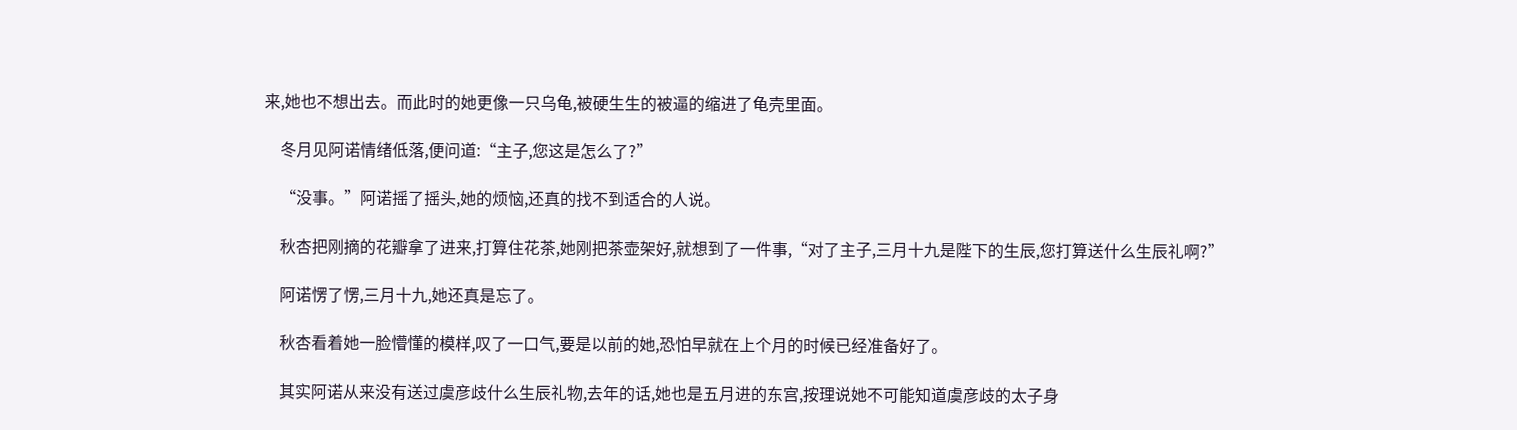来,她也不想出去。而此时的她更像一只乌龟,被硬生生的被逼的缩进了龟壳里面。

    冬月见阿诺情绪低落,便问道:“主子,您这是怎么了?”

    “没事。”阿诺摇了摇头,她的烦恼,还真的找不到适合的人说。

    秋杏把刚摘的花瓣拿了进来,打算住花茶,她刚把茶壶架好,就想到了一件事,“对了主子,三月十九是陛下的生辰,您打算送什么生辰礼啊?”

    阿诺愣了愣,三月十九,她还真是忘了。

    秋杏看着她一脸懵懂的模样,叹了一口气,要是以前的她,恐怕早就在上个月的时候已经准备好了。

    其实阿诺从来没有送过虞彦歧什么生辰礼物,去年的话,她也是五月进的东宫,按理说她不可能知道虞彦歧的太子身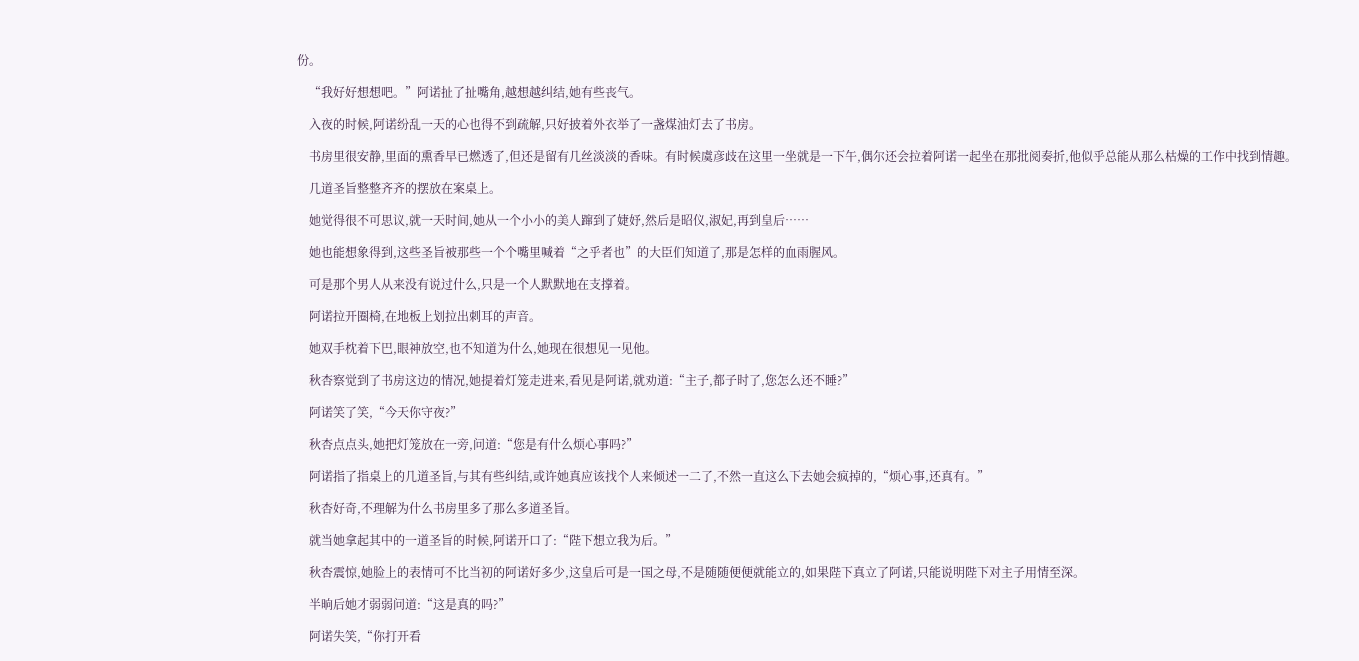份。

    “我好好想想吧。”阿诺扯了扯嘴角,越想越纠结,她有些丧气。

    入夜的时候,阿诺纷乱一天的心也得不到疏解,只好披着外衣举了一盏煤油灯去了书房。

    书房里很安静,里面的熏香早已燃透了,但还是留有几丝淡淡的香味。有时候虞彦歧在这里一坐就是一下午,偶尔还会拉着阿诺一起坐在那批阅奏折,他似乎总能从那么枯燥的工作中找到情趣。

    几道圣旨整整齐齐的摆放在案桌上。

    她觉得很不可思议,就一天时间,她从一个小小的美人蹿到了婕妤,然后是昭仪,淑妃,再到皇后……

    她也能想象得到,这些圣旨被那些一个个嘴里喊着“之乎者也”的大臣们知道了,那是怎样的血雨腥风。

    可是那个男人从来没有说过什么,只是一个人默默地在支撑着。

    阿诺拉开圈椅,在地板上划拉出刺耳的声音。

    她双手枕着下巴,眼神放空,也不知道为什么,她现在很想见一见他。

    秋杏察觉到了书房这边的情况,她提着灯笼走进来,看见是阿诺,就劝道:“主子,都子时了,您怎么还不睡?”

    阿诺笑了笑,“今天你守夜?”

    秋杏点点头,她把灯笼放在一旁,问道:“您是有什么烦心事吗?”

    阿诺指了指桌上的几道圣旨,与其有些纠结,或许她真应该找个人来倾述一二了,不然一直这么下去她会疯掉的,“烦心事,还真有。”

    秋杏好奇,不理解为什么书房里多了那么多道圣旨。

    就当她拿起其中的一道圣旨的时候,阿诺开口了:“陛下想立我为后。”

    秋杏震惊,她脸上的表情可不比当初的阿诺好多少,这皇后可是一国之母,不是随随便便就能立的,如果陛下真立了阿诺,只能说明陛下对主子用情至深。

    半晌后她才弱弱问道:“这是真的吗?”

    阿诺失笑,“你打开看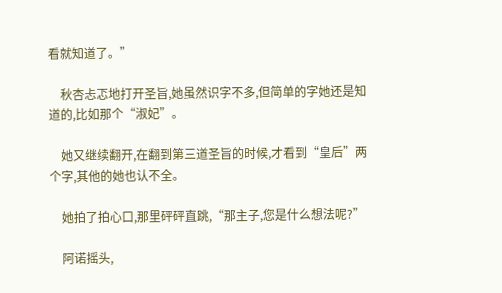看就知道了。”

    秋杏忐忑地打开圣旨,她虽然识字不多,但简单的字她还是知道的,比如那个“淑妃”。

    她又继续翻开,在翻到第三道圣旨的时候,才看到“皇后”两个字,其他的她也认不全。

    她拍了拍心口,那里砰砰直跳,“那主子,您是什么想法呢?”

    阿诺摇头,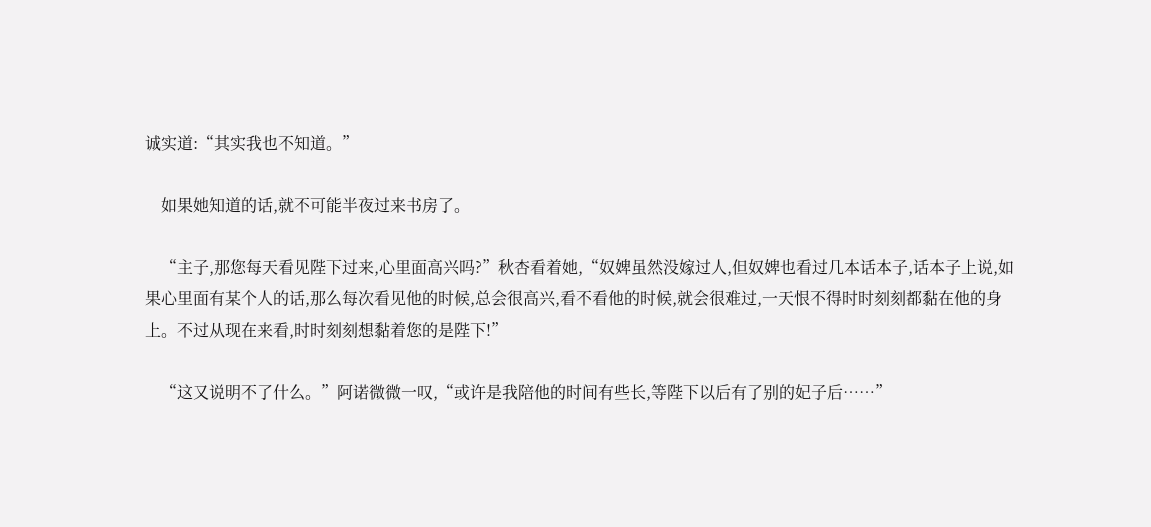诚实道:“其实我也不知道。”

    如果她知道的话,就不可能半夜过来书房了。

    “主子,那您每天看见陛下过来,心里面高兴吗?”秋杏看着她,“奴婢虽然没嫁过人,但奴婢也看过几本话本子,话本子上说,如果心里面有某个人的话,那么每次看见他的时候,总会很高兴,看不看他的时候,就会很难过,一天恨不得时时刻刻都黏在他的身上。不过从现在来看,时时刻刻想黏着您的是陛下!”

    “这又说明不了什么。”阿诺微微一叹,“或许是我陪他的时间有些长,等陛下以后有了别的妃子后……”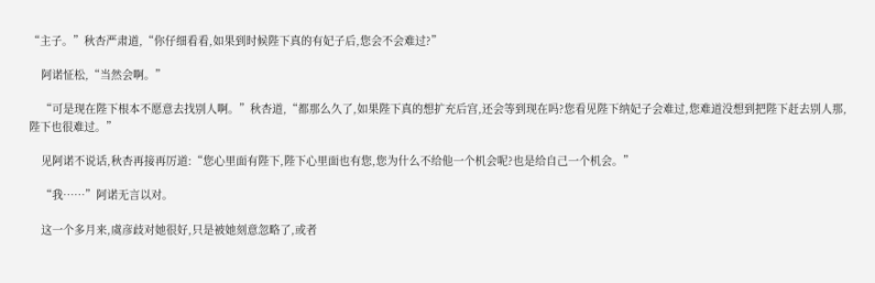“主子。”秋杏严肃道,“你仔细看看,如果到时候陛下真的有妃子后,您会不会难过?”

    阿诺怔松,“当然会啊。”

    “可是现在陛下根本不愿意去找别人啊。”秋杏道,“都那么久了,如果陛下真的想扩充后宫,还会等到现在吗?您看见陛下纳妃子会难过,您难道没想到把陛下赶去别人那,陛下也很难过。”

    见阿诺不说话,秋杏再接再厉道:“您心里面有陛下,陛下心里面也有您,您为什么不给他一个机会呢?也是给自己一个机会。”

    “我……”阿诺无言以对。

    这一个多月来,虞彦歧对她很好,只是被她刻意忽略了,或者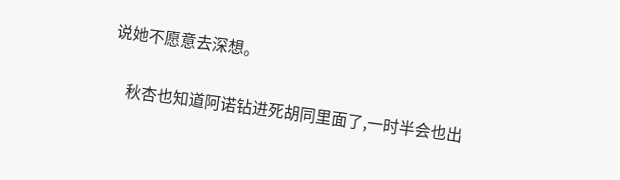说她不愿意去深想。

    秋杏也知道阿诺钻进死胡同里面了,一时半会也出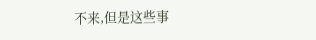不来,但是这些事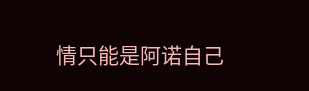情只能是阿诺自己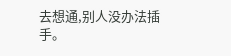去想通,别人没办法插手。